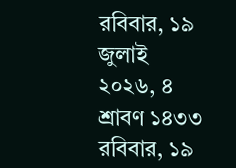রবিবার, ১৯ জুলাই ২০২৬, ৪ শ্রাবণ ১৪৩৩
রবিবার, ১৯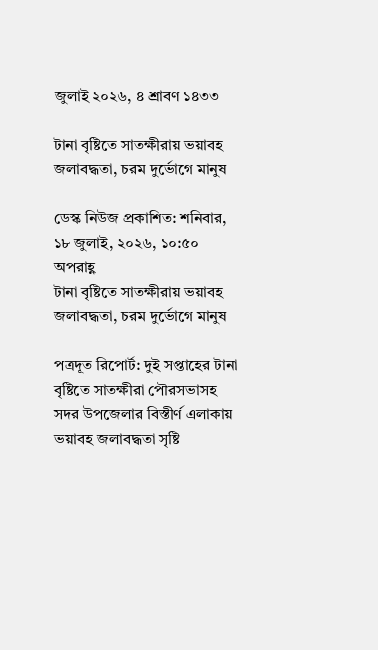জুলাই ২০২৬, ৪ শ্রাবণ ১৪৩৩

টানা বৃষ্টিতে সাতক্ষীরায় ভয়াবহ জলাবদ্ধতা, চরম দুর্ভোগে মানুষ

ডেস্ক নিউজ প্রকাশিত: শনিবার, ১৮ জুলাই, ২০২৬, ১০:৫০ অপরাহ্ণ
টানা বৃষ্টিতে সাতক্ষীরায় ভয়াবহ জলাবদ্ধতা, চরম দুর্ভোগে মানুষ

পত্রদূত রিপোর্ট: দুই সপ্তাহের টানা বৃষ্টিতে সাতক্ষীরা পৌরসভাসহ সদর উপজেলার বিস্তীর্ণ এলাকায় ভয়াবহ জলাবদ্ধতা সৃষ্টি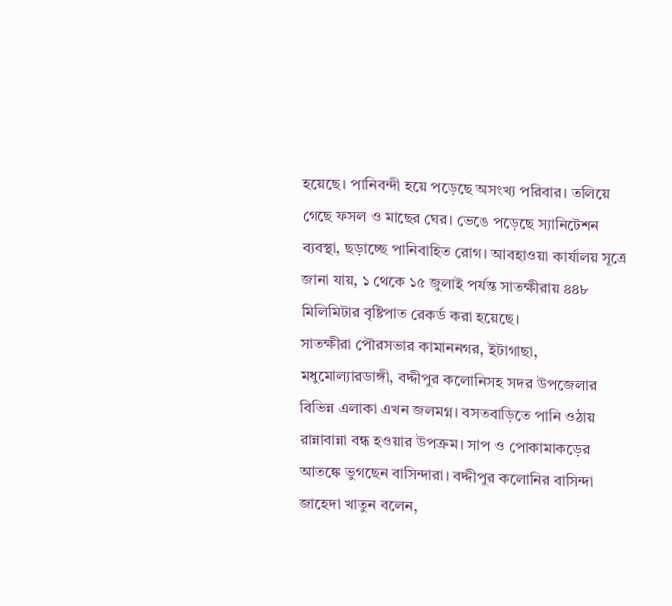হয়েছে। পানিবন্দী হয়ে পড়েছে অসংখ্য পরিবার। তলিয়ে গেছে ফসল ও মাছের ঘের। ভেঙে পড়েছে স্যানিটেশন ব্যবস্থা, ছড়াচ্ছে পানিবাহিত রোগ। আবহাওয়া কার্যালয় সূত্রে জানা যায়, ১ থেকে ১৫ জুলাই পর্যন্ত সাতক্ষীরায় ৪৪৮ মিলিমিটার বৃষ্টিপাত রেকর্ড করা হয়েছে।
সাতক্ষীরা পৌরসভার কামাননগর, ইটাগাছা, মধুমোল্যারডাঙ্গী, বদ্দীপুর কলোনিসহ সদর উপজেলার বিভিন্ন এলাকা এখন জলমগ্ন। বসতবাড়িতে পানি ওঠায় রান্নাবান্না বন্ধ হওয়ার উপক্রম। সাপ ও পোকামাকড়ের আতঙ্কে ভুগছেন বাসিন্দারা। বদ্দীপুর কলোনির বাসিন্দা জাহেদা খাতুন বলেন,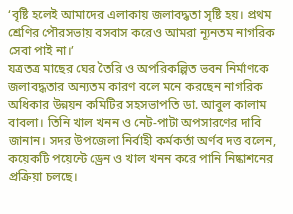‘বৃষ্টি হলেই আমাদের এলাকায় জলাবদ্ধতা সৃষ্টি হয়। প্রথম শ্রেণির পৌরসভায় বসবাস করেও আমরা ন্যূনতম নাগরিক সেবা পাই না।’
যত্রতত্র মাছের ঘের তৈরি ও অপরিকল্পিত ভবন নির্মাণকে জলাবদ্ধতার অন্যতম কারণ বলে মনে করছেন নাগরিক অধিকার উন্নয়ন কমিটির সহসভাপতি ডা. আবুল কালাম বাবলা। তিনি খাল খনন ও নেট-পাটা অপসারণের দাবি জানান। সদর উপজেলা নির্বাহী কর্মকর্তা অর্ণব দত্ত বলেন, কয়েকটি পয়েন্টে ড্রেন ও খাল খনন করে পানি নিষ্কাশনের প্রক্রিয়া চলছে।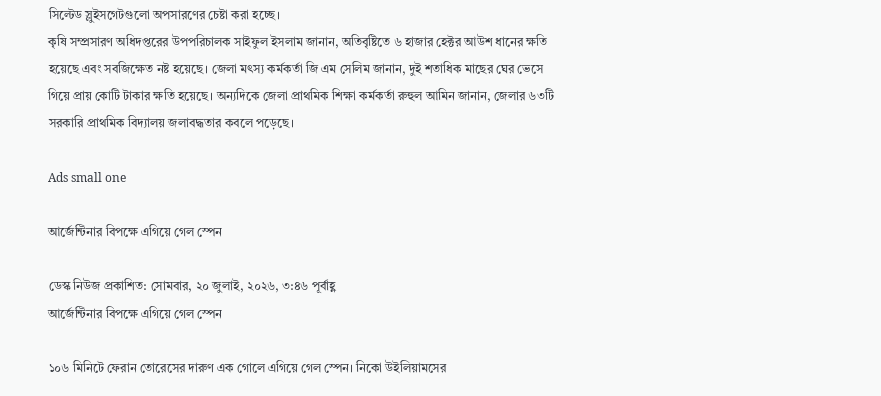সিল্টেড স্লুইসগেটগুলো অপসারণের চেষ্টা করা হচ্ছে।
কৃষি সম্প্রসারণ অধিদপ্তরের উপপরিচালক সাইফুল ইসলাম জানান, অতিবৃষ্টিতে ৬ হাজার হেক্টর আউশ ধানের ক্ষতি হয়েছে এবং সবজিক্ষেত নষ্ট হয়েছে। জেলা মৎস্য কর্মকর্তা জি এম সেলিম জানান, দুই শতাধিক মাছের ঘের ভেসে গিয়ে প্রায় কোটি টাকার ক্ষতি হয়েছে। অন্যদিকে জেলা প্রাথমিক শিক্ষা কর্মকর্তা রুহুল আমিন জানান, জেলার ৬৩টি সরকারি প্রাথমিক বিদ্যালয় জলাবদ্ধতার কবলে পড়েছে।

Ads small one

আর্জেন্টিনার বিপক্ষে এগিয়ে গেল স্পেন

ডেস্ক নিউজ প্রকাশিত: সোমবার, ২০ জুলাই, ২০২৬, ৩:৪৬ পূর্বাহ্ণ
আর্জেন্টিনার বিপক্ষে এগিয়ে গেল স্পেন

১০৬ মিনিটে ফেরান তোরেসের দারুণ এক গোলে এগিয়ে গেল স্পেন। নিকো উইলিয়ামসের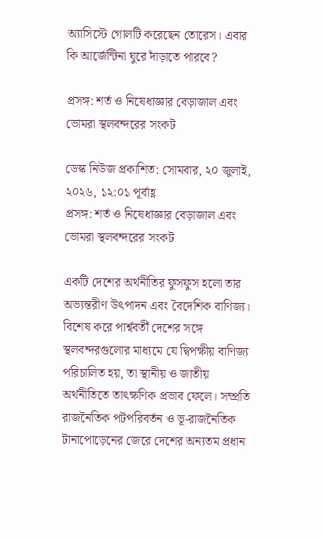অ্যাসিস্টে গোলটি করেছেন তোরেস। এবার কি আর্জেন্টিনা ঘুরে দাঁড়াতে পারবে?

প্রসঙ্গ: শর্ত ও নিষেধাজ্ঞার বেড়াজাল এবং ভোমরা স্থলবন্দরের সংকট

ডেস্ক নিউজ প্রকাশিত: সোমবার, ২০ জুলাই, ২০২৬, ১২:০১ পূর্বাহ্ণ
প্রসঙ্গ: শর্ত ও নিষেধাজ্ঞার বেড়াজাল এবং ভোমরা স্থলবন্দরের সংকট

একটি দেশের অর্থনীতির ফুসফুস হলো তার অভ্যন্তরীণ উৎপাদন এবং বৈদেশিক বাণিজ্য। বিশেষ করে পার্শ্ববর্তী দেশের সঙ্গে স্থলবন্দরগুলোর মাধ্যমে যে দ্বিপক্ষীয় বাণিজ্য পরিচালিত হয়, তা স্থানীয় ও জাতীয় অর্থনীতিতে তাৎক্ষণিক প্রভাব ফেলে। সম্প্রতি রাজনৈতিক পটপরিবর্তন ও ভূ-রাজনৈতিক টানাপোড়েনের জেরে দেশের অন্যতম প্রধান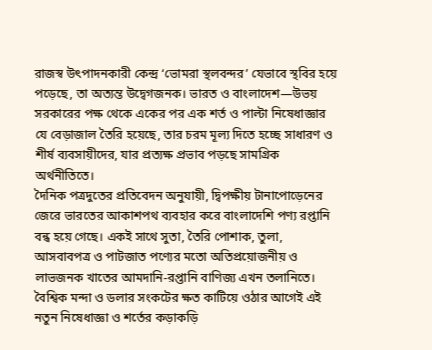রাজস্ব উৎপাদনকারী কেন্দ্র ‘ভোমরা স্থলবন্দর’ যেভাবে স্থবির হয়ে পড়েছে, তা অত্যন্ত উদ্বেগজনক। ভারত ও বাংলাদেশ—উভয় সরকারের পক্ষ থেকে একের পর এক শর্ত ও পাল্টা নিষেধাজ্ঞার যে বেড়াজাল তৈরি হয়েছে, তার চরম মূল্য দিতে হচ্ছে সাধারণ ও শীর্ষ ব্যবসায়ীদের, যার প্রত্যক্ষ প্রভাব পড়ছে সামগ্রিক অর্থনীতিতে।
দৈনিক পত্রদুতের প্রতিবেদন অনুযায়ী, দ্বিপক্ষীয় টানাপোড়েনের জেরে ভারতের আকাশপথ ব্যবহার করে বাংলাদেশি পণ্য রপ্তানি বন্ধ হয়ে গেছে। একই সাথে সুতা, তৈরি পোশাক, তুলা, আসবাবপত্র ও পাটজাত পণ্যের মতো অতিপ্রয়োজনীয় ও লাভজনক খাতের আমদানি-রপ্তানি বাণিজ্য এখন তলানিতে। বৈশ্বিক মন্দা ও ডলার সংকটের ক্ষত কাটিয়ে ওঠার আগেই এই নতুন নিষেধাজ্ঞা ও শর্তের কড়াকড়ি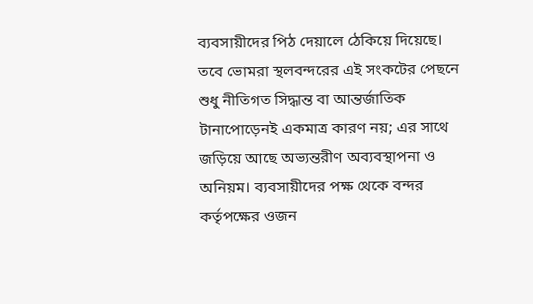ব্যবসায়ীদের পিঠ দেয়ালে ঠেকিয়ে দিয়েছে।
তবে ভোমরা স্থলবন্দরের এই সংকটের পেছনে শুধু নীতিগত সিদ্ধান্ত বা আন্তর্জাতিক টানাপোড়েনই একমাত্র কারণ নয়; এর সাথে জড়িয়ে আছে অভ্যন্তরীণ অব্যবস্থাপনা ও অনিয়ম। ব্যবসায়ীদের পক্ষ থেকে বন্দর কর্তৃপক্ষের ওজন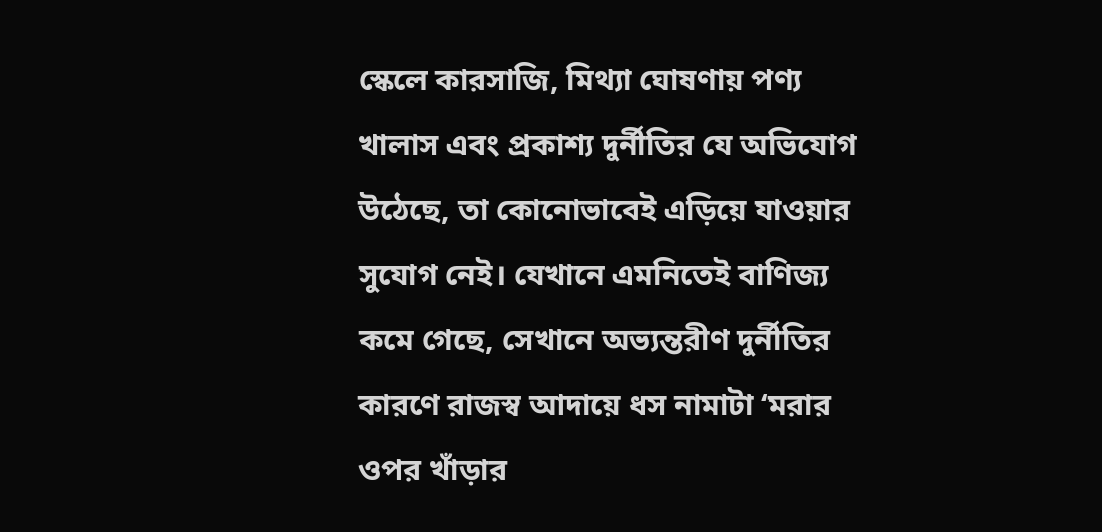স্কেলে কারসাজি, মিথ্যা ঘোষণায় পণ্য খালাস এবং প্রকাশ্য দুর্নীতির যে অভিযোগ উঠেছে, তা কোনোভাবেই এড়িয়ে যাওয়ার সুযোগ নেই। যেখানে এমনিতেই বাণিজ্য কমে গেছে, সেখানে অভ্যন্তরীণ দুর্নীতির কারণে রাজস্ব আদায়ে ধস নামাটা ‘মরার ওপর খাঁড়ার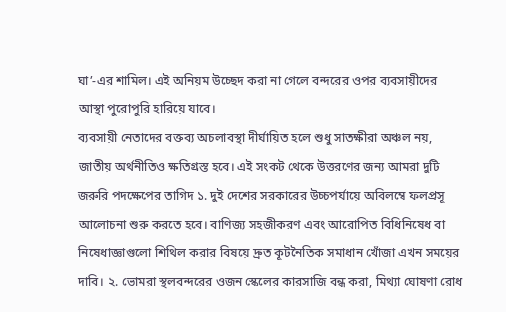ঘা’-এর শামিল। এই অনিয়ম উচ্ছেদ করা না গেলে বন্দরের ওপর ব্যবসায়ীদের আস্থা পুরোপুরি হারিয়ে যাবে।
ব্যবসায়ী নেতাদের বক্তব্য অচলাবস্থা দীর্ঘায়িত হলে শুধু সাতক্ষীরা অঞ্চল নয়, জাতীয় অর্থনীতিও ক্ষতিগ্রস্ত হবে। এই সংকট থেকে উত্তরণের জন্য আমরা দুটি জরুরি পদক্ষেপের তাগিদ ১. দুই দেশের সরকারের উচ্চপর্যায়ে অবিলম্বে ফলপ্রসূ আলোচনা শুরু করতে হবে। বাণিজ্য সহজীকরণ এবং আরোপিত বিধিনিষেধ বা নিষেধাজ্ঞাগুলো শিথিল করার বিষয়ে দ্রুত কূটনৈতিক সমাধান খোঁজা এখন সময়ের দাবি। ২. ভোমরা স্থলবন্দরের ওজন স্কেলের কারসাজি বন্ধ করা, মিথ্যা ঘোষণা রোধ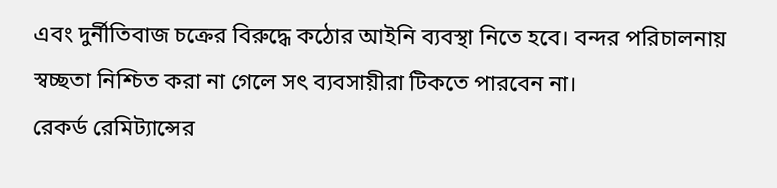এবং দুর্নীতিবাজ চক্রের বিরুদ্ধে কঠোর আইনি ব্যবস্থা নিতে হবে। বন্দর পরিচালনায় স্বচ্ছতা নিশ্চিত করা না গেলে সৎ ব্যবসায়ীরা টিকতে পারবেন না।
রেকর্ড রেমিট্যান্সের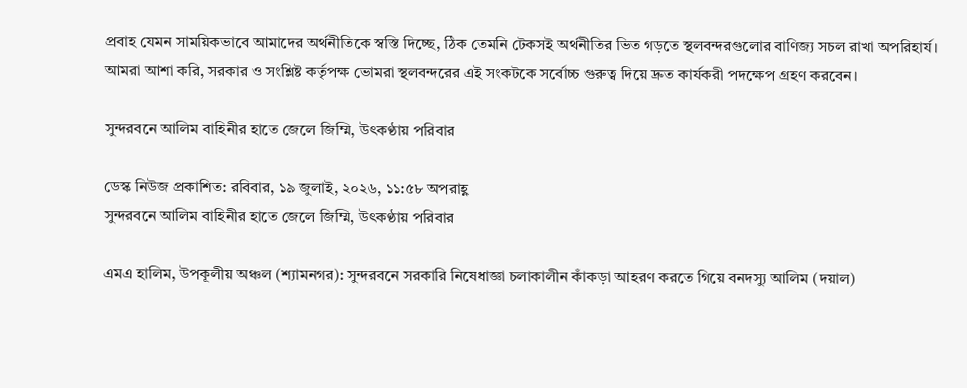প্রবাহ যেমন সাময়িকভাবে আমাদের অর্থনীতিকে স্বস্তি দিচ্ছে, ঠিক তেমনি টেকসই অর্থনীতির ভিত গড়তে স্থলবন্দরগুলোর বাণিজ্য সচল রাখা অপরিহার্য। আমরা আশা করি, সরকার ও সংশ্লিষ্ট কর্তৃপক্ষ ভোমরা স্থলবন্দরের এই সংকটকে সর্বোচ্চ গুরুত্ব দিয়ে দ্রুত কার্যকরী পদক্ষেপ গ্রহণ করবেন।

সুন্দরবনে আলিম বাহিনীর হাতে জেলে জিম্মি, উৎকণ্ঠায় পরিবার

ডেস্ক নিউজ প্রকাশিত: রবিবার, ১৯ জুলাই, ২০২৬, ১১:৫৮ অপরাহ্ণ
সুন্দরবনে আলিম বাহিনীর হাতে জেলে জিম্মি, উৎকণ্ঠায় পরিবার

এমএ হালিম, উপকূলীয় অঞ্চল (শ্যামনগর): সুন্দরবনে সরকারি নিষেধাজ্ঞা চলাকালীন কাঁকড়া আহরণ করতে গিয়ে বনদস্যু আলিম (দয়াল)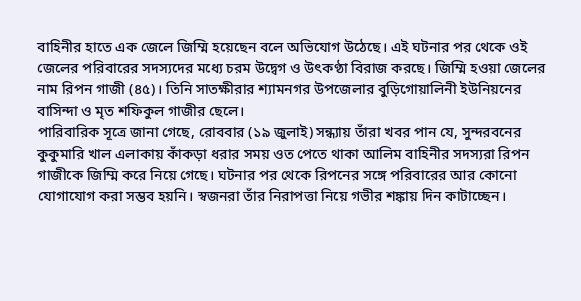বাহিনীর হাতে এক জেলে জিম্মি হয়েছেন বলে অভিযোগ উঠেছে। এই ঘটনার পর থেকে ওই জেলের পরিবারের সদস্যদের মধ্যে চরম উদ্বেগ ও উৎকণ্ঠা বিরাজ করছে। জিম্মি হওয়া জেলের নাম রিপন গাজী (৪৫)। তিনি সাতক্ষীরার শ্যামনগর উপজেলার বুড়িগোয়ালিনী ইউনিয়নের বাসিন্দা ও মৃত শফিকুল গাজীর ছেলে।
পারিবারিক সূত্রে জানা গেছে, রোববার (১৯ জুলাই) সন্ধ্যায় তাঁরা খবর পান যে, সুন্দরবনের কুকুমারি খাল এলাকায় কাঁকড়া ধরার সময় ওত পেতে থাকা আলিম বাহিনীর সদস্যরা রিপন গাজীকে জিম্মি করে নিয়ে গেছে। ঘটনার পর থেকে রিপনের সঙ্গে পরিবারের আর কোনো যোগাযোগ করা সম্ভব হয়নি। স্বজনরা তাঁর নিরাপত্তা নিয়ে গভীর শঙ্কায় দিন কাটাচ্ছেন।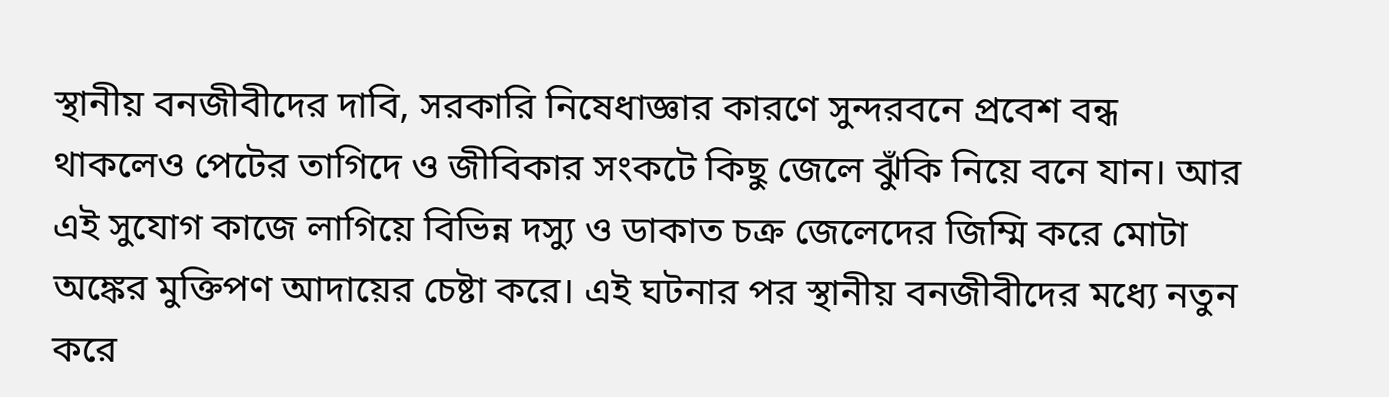স্থানীয় বনজীবীদের দাবি, সরকারি নিষেধাজ্ঞার কারণে সুন্দরবনে প্রবেশ বন্ধ থাকলেও পেটের তাগিদে ও জীবিকার সংকটে কিছু জেলে ঝুঁকি নিয়ে বনে যান। আর এই সুযোগ কাজে লাগিয়ে বিভিন্ন দস্যু ও ডাকাত চক্র জেলেদের জিম্মি করে মোটা অঙ্কের মুক্তিপণ আদায়ের চেষ্টা করে। এই ঘটনার পর স্থানীয় বনজীবীদের মধ্যে নতুন করে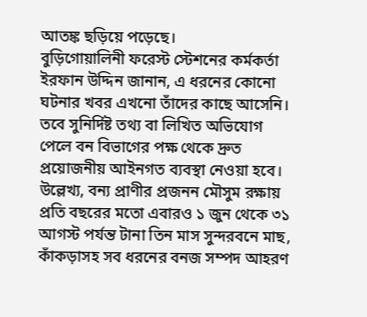আতঙ্ক ছড়িয়ে পড়েছে।
বুড়িগোয়ালিনী ফরেস্ট স্টেশনের কর্মকর্তা ইরফান উদ্দিন জানান, এ ধরনের কোনো ঘটনার খবর এখনো তাঁদের কাছে আসেনি। তবে সুনির্দিষ্ট তথ্য বা লিখিত অভিযোগ পেলে বন বিভাগের পক্ষ থেকে দ্রুত প্রয়োজনীয় আইনগত ব্যবস্থা নেওয়া হবে।
উল্লেখ্য, বন্য প্রাণীর প্রজনন মৌসুম রক্ষায় প্রতি বছরের মতো এবারও ১ জুন থেকে ৩১ আগস্ট পর্যন্ত টানা তিন মাস সুন্দরবনে মাছ, কাঁকড়াসহ সব ধরনের বনজ সম্পদ আহরণ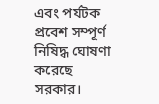এবং পর্যটক প্রবেশ সম্পূর্ণ নিষিদ্ধ ঘোষণা করেছে সরকার।